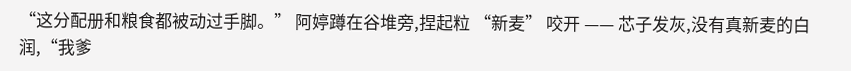“这分配册和粮食都被动过手脚。” 阿婷蹲在谷堆旁,捏起粒 “新麦” 咬开 —— 芯子发灰,没有真新麦的白润,“我爹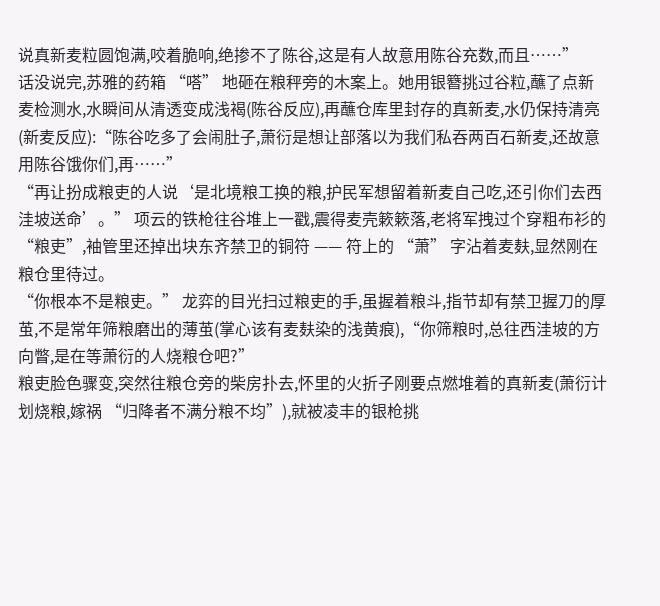说真新麦粒圆饱满,咬着脆响,绝掺不了陈谷,这是有人故意用陈谷充数,而且……”
话没说完,苏雅的药箱 “嗒” 地砸在粮秤旁的木案上。她用银簪挑过谷粒,蘸了点新麦检测水,水瞬间从清透变成浅褐(陈谷反应),再蘸仓库里封存的真新麦,水仍保持清亮(新麦反应):“陈谷吃多了会闹肚子,萧衍是想让部落以为我们私吞两百石新麦,还故意用陈谷饿你们,再……”
“再让扮成粮吏的人说‘是北境粮工换的粮,护民军想留着新麦自己吃,还引你们去西洼坡送命’。” 项云的铁枪往谷堆上一戳,震得麦壳簌簌落,老将军拽过个穿粗布衫的 “粮吏”,袖管里还掉出块东齐禁卫的铜符 —— 符上的 “萧” 字沾着麦麸,显然刚在粮仓里待过。
“你根本不是粮吏。” 龙弈的目光扫过粮吏的手,虽握着粮斗,指节却有禁卫握刀的厚茧,不是常年筛粮磨出的薄茧(掌心该有麦麸染的浅黄痕),“你筛粮时,总往西洼坡的方向瞥,是在等萧衍的人烧粮仓吧?”
粮吏脸色骤变,突然往粮仓旁的柴房扑去,怀里的火折子刚要点燃堆着的真新麦(萧衍计划烧粮,嫁祸 “归降者不满分粮不均”),就被凌丰的银枪挑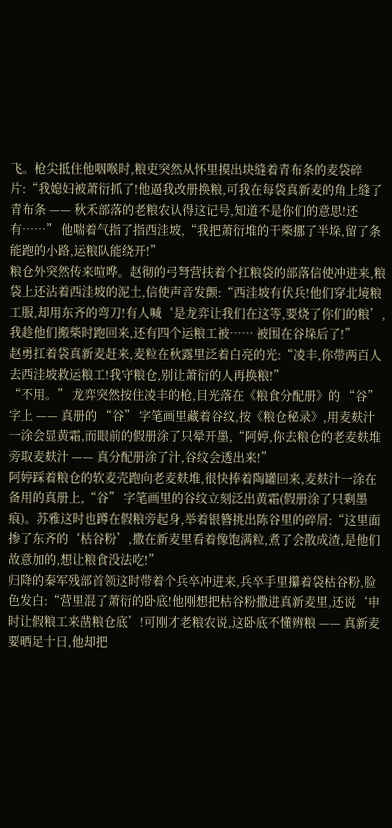飞。枪尖抵住他咽喉时,粮吏突然从怀里摸出块缝着青布条的麦袋碎片:“我媳妇被萧衍抓了!他逼我改册换粮,可我在每袋真新麦的角上缝了青布条 —— 秋禾部落的老粮农认得这记号,知道不是你们的意思!还有……” 他喘着气指了指西洼坡,“我把萧衍堆的干柴挪了半垛,留了条能跑的小路,运粮队能绕开!”
粮仓外突然传来喧哗。赵彻的弓弩营扶着个扛粮袋的部落信使冲进来,粮袋上还沾着西洼坡的泥土,信使声音发颤:“西洼坡有伏兵!他们穿北境粮工服,却用东齐的弯刀!有人喊‘是龙弈让我们在这等,要烧了你们的粮’,我趁他们搬柴时跑回来,还有四个运粮工被…… 被围在谷垛后了!”
赵勇扛着袋真新麦赶来,麦粒在秋露里泛着白亮的光:“凌丰,你带两百人去西洼坡救运粮工!我守粮仓,别让萧衍的人再换粮!”
“不用。” 龙弈突然按住凌丰的枪,目光落在《粮食分配册》的 “谷” 字上 —— 真册的 “谷” 字笔画里藏着谷纹,按《粮仓秘录》,用麦麸汁一涂会显黄霜,而眼前的假册涂了只晕开墨,“阿婷,你去粮仓的老麦麸堆旁取麦麸汁 —— 真分配册涂了汁,谷纹会透出来!”
阿婷踩着粮仓的软麦壳跑向老麦麸堆,很快捧着陶罐回来,麦麸汁一涂在备用的真册上,“谷” 字笔画里的谷纹立刻泛出黄霜(假册涂了只剩墨痕)。苏雅这时也蹲在假粮旁起身,举着银簪挑出陈谷里的碎屑:“这里面掺了东齐的‘枯谷粉’,撒在新麦里看着像饱满粒,煮了会散成渣,是他们故意加的,想让粮食没法吃!”
归降的秦军残部首领这时带着个兵卒冲进来,兵卒手里攥着袋枯谷粉,脸色发白:“营里混了萧衍的卧底!他刚想把枯谷粉撒进真新麦里,还说‘申时让假粮工来凿粮仓底’!可刚才老粮农说,这卧底不懂辨粮 —— 真新麦要晒足十日,他却把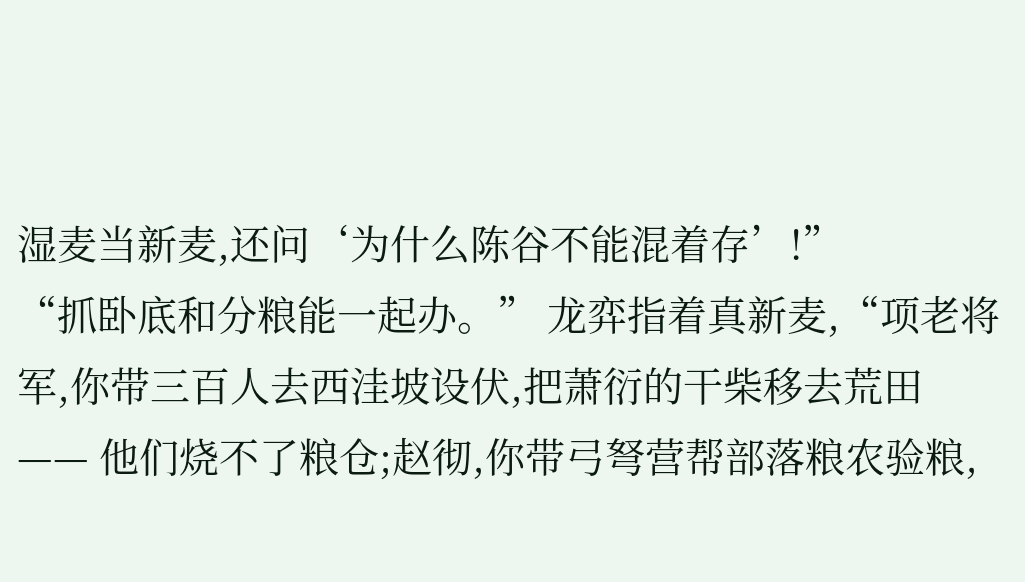湿麦当新麦,还问‘为什么陈谷不能混着存’!”
“抓卧底和分粮能一起办。” 龙弈指着真新麦,“项老将军,你带三百人去西洼坡设伏,把萧衍的干柴移去荒田 —— 他们烧不了粮仓;赵彻,你带弓弩营帮部落粮农验粮,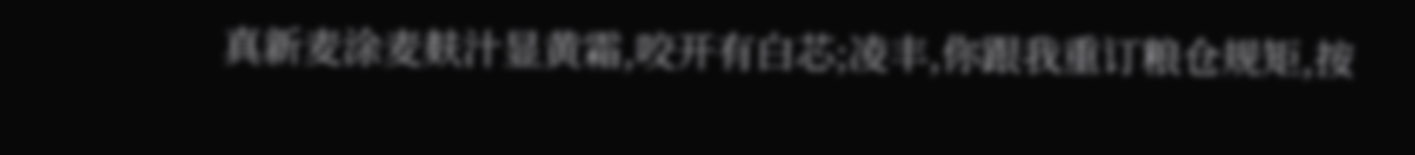真新麦涂麦麸汁显黄霜,咬开有白芯;凌丰,你跟我重订粮仓规矩,按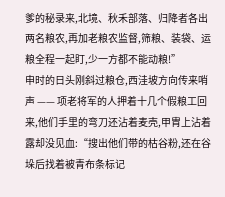爹的秘录来,北境、秋禾部落、归降者各出两名粮农,再加老粮农监督,筛粮、装袋、运粮全程一起盯,少一方都不能动粮!”
申时的日头刚斜过粮仓,西洼坡方向传来哨声 —— 项老将军的人押着十几个假粮工回来,他们手里的弯刀还沾着麦壳,甲胄上沾着露却没见血:“搜出他们带的枯谷粉,还在谷垛后找着被青布条标记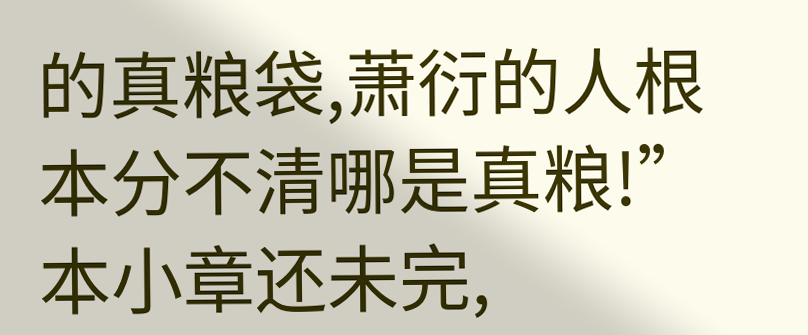的真粮袋,萧衍的人根本分不清哪是真粮!”
本小章还未完,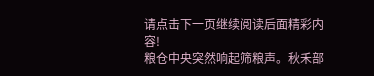请点击下一页继续阅读后面精彩内容!
粮仓中央突然响起筛粮声。秋禾部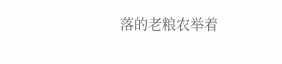落的老粮农举着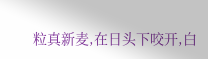粒真新麦,在日头下咬开,白